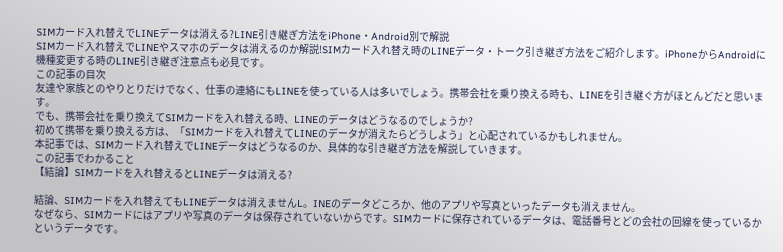SIMカード入れ替えでLINEデータは消える?LINE引き継ぎ方法をiPhone・Android別で解説
SIMカード入れ替えでLINEやスマホのデータは消えるのか解説!SIMカード入れ替え時のLINEデータ・トーク引き継ぎ方法をご紹介します。iPhoneからAndroidに機種変更する時のLINE引き継ぎ注意点も必見です。
この記事の目次
友達や家族とのやりとりだけでなく、仕事の連絡にもLINEを使っている人は多いでしょう。携帯会社を乗り換える時も、LINEを引き継ぐ方がほとんどだと思います。
でも、携帯会社を乗り換えてSIMカードを入れ替える時、LINEのデータはどうなるのでしょうか?
初めて携帯を乗り換える方は、「SIMカードを入れ替えてLINEのデータが消えたらどうしよう」と心配されているかもしれません。
本記事では、SIMカード入れ替えでLINEデータはどうなるのか、具体的な引き継ぎ方法を解説していきます。
この記事でわかること
【結論】SIMカードを入れ替えるとLINEデータは消える?

結論、SIMカードを入れ替えてもLINEデータは消えませんL。INEのデータどころか、他のアプリや写真といったデータも消えません。
なぜなら、SIMカードにはアプリや写真のデータは保存されていないからです。SIMカードに保存されているデータは、電話番号とどの会社の回線を使っているかというデータです。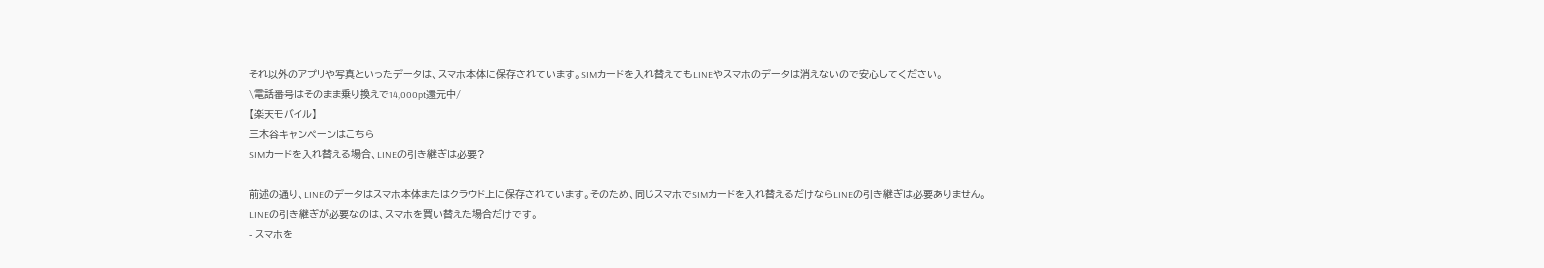それ以外のアプリや写真といったデータは、スマホ本体に保存されています。SIMカードを入れ替えてもLINEやスマホのデータは消えないので安心してください。
\電話番号はそのまま乗り換えで14,000pt還元中/
【楽天モバイル】
三木谷キャンペーンはこちら
SIMカードを入れ替える場合、LINEの引き継ぎは必要?

前述の通り、LINEのデータはスマホ本体またはクラウド上に保存されています。そのため、同じスマホでSIMカードを入れ替えるだけならLINEの引き継ぎは必要ありません。
LINEの引き継ぎが必要なのは、スマホを買い替えた場合だけです。
- スマホを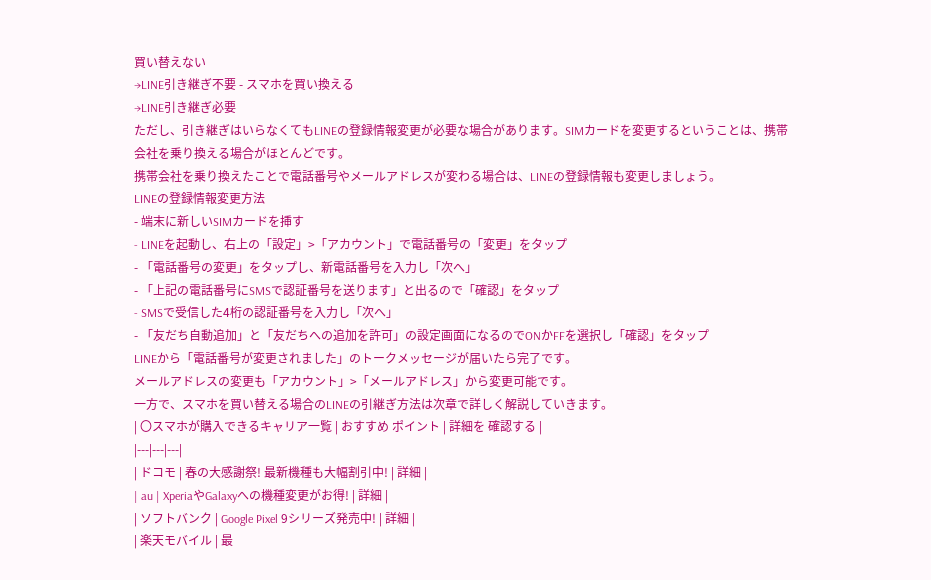買い替えない
→LINE引き継ぎ不要 - スマホを買い換える
→LINE引き継ぎ必要
ただし、引き継ぎはいらなくてもLINEの登録情報変更が必要な場合があります。SIMカードを変更するということは、携帯会社を乗り換える場合がほとんどです。
携帯会社を乗り換えたことで電話番号やメールアドレスが変わる場合は、LINEの登録情報も変更しましょう。
LINEの登録情報変更方法
- 端末に新しいSIMカードを挿す
- LINEを起動し、右上の「設定」>「アカウント」で電話番号の「変更」をタップ
- 「電話番号の変更」をタップし、新電話番号を入力し「次へ」
- 「上記の電話番号にSMSで認証番号を送ります」と出るので「確認」をタップ
- SMSで受信した4桁の認証番号を入力し「次へ」
- 「友だち自動追加」と「友だちへの追加を許可」の設定画面になるのでONかFFを選択し「確認」をタップ
LINEから「電話番号が変更されました」のトークメッセージが届いたら完了です。
メールアドレスの変更も「アカウント」>「メールアドレス」から変更可能です。
一方で、スマホを買い替える場合のLINEの引継ぎ方法は次章で詳しく解説していきます。
| 〇スマホが購入できるキャリア一覧 | おすすめ ポイント | 詳細を 確認する |
|---|---|---|
| ドコモ | 春の大感謝祭! 最新機種も大幅割引中! | 詳細 |
| au | XperiaやGalaxyへの機種変更がお得! | 詳細 |
| ソフトバンク | Google Pixel 9シリーズ発売中! | 詳細 |
| 楽天モバイル | 最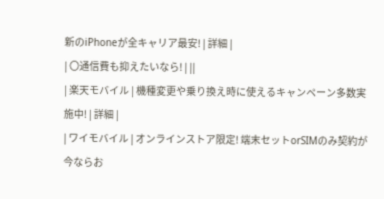新のiPhoneが全キャリア最安! | 詳細 |
| 〇通信費も抑えたいなら! | ||
| 楽天モバイル | 機種変更や乗り換え時に使えるキャンペーン多数実施中! | 詳細 |
| ワイモバイル | オンラインストア限定! 端末セットorSIMのみ契約が今ならお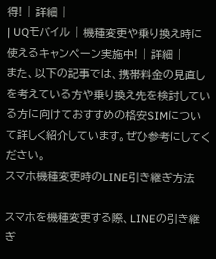得! | 詳細 |
| UQモバイル | 機種変更や乗り換え時に使えるキャンペーン実施中! | 詳細 |
また、以下の記事では、携帯料金の見直しを考えている方や乗り換え先を検討している方に向けておすすめの格安SIMについて詳しく紹介しています。ぜひ参考にしてください。
スマホ機種変更時のLINE引き継ぎ方法

スマホを機種変更する際、LINEの引き継ぎ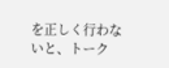を正しく行わないと、トーク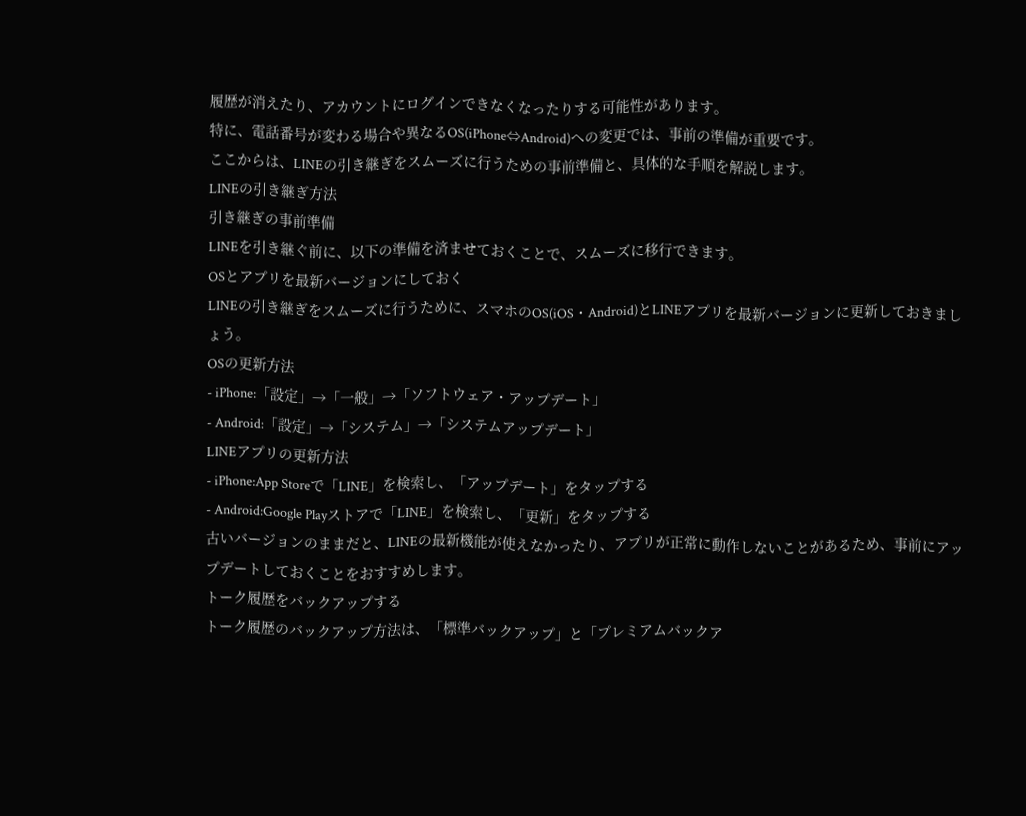履歴が消えたり、アカウントにログインできなくなったりする可能性があります。
特に、電話番号が変わる場合や異なるOS(iPhone⇔Android)への変更では、事前の準備が重要です。
ここからは、LINEの引き継ぎをスムーズに行うための事前準備と、具体的な手順を解説します。
LINEの引き継ぎ方法
引き継ぎの事前準備
LINEを引き継ぐ前に、以下の準備を済ませておくことで、スムーズに移行できます。
OSとアプリを最新バージョンにしておく
LINEの引き継ぎをスムーズに行うために、スマホのOS(iOS・Android)とLINEアプリを最新バージョンに更新しておきましょう。
OSの更新方法
- iPhone:「設定」→「一般」→「ソフトウェア・アップデート」
- Android:「設定」→「システム」→「システムアップデート」
LINEアプリの更新方法
- iPhone:App Storeで「LINE」を検索し、「アップデート」をタップする
- Android:Google Playストアで「LINE」を検索し、「更新」をタップする
古いバージョンのままだと、LINEの最新機能が使えなかったり、アプリが正常に動作しないことがあるため、事前にアップデートしておくことをおすすめします。
トーク履歴をバックアップする
トーク履歴のバックアップ方法は、「標準バックアップ」と「プレミアムバックア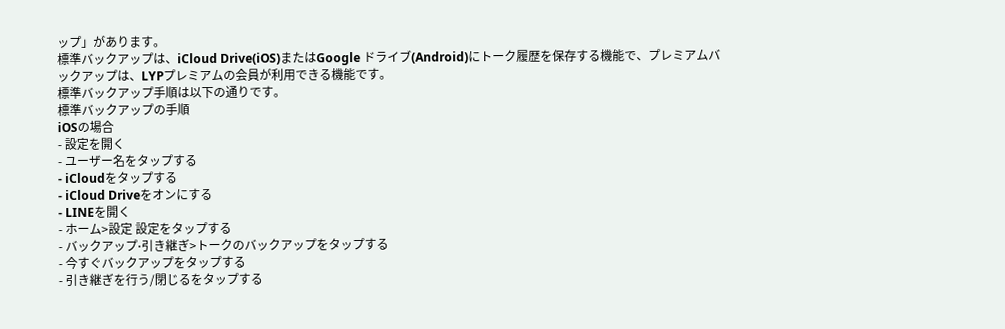ップ」があります。
標準バックアップは、iCloud Drive(iOS)またはGoogle ドライブ(Android)にトーク履歴を保存する機能で、プレミアムバックアップは、LYPプレミアムの会員が利用できる機能です。
標準バックアップ手順は以下の通りです。
標準バックアップの手順
iOSの場合
- 設定を開く
- ユーザー名をタップする
- iCloudをタップする
- iCloud Driveをオンにする
- LINEを開く
- ホーム>設定 設定をタップする
- バックアップ⋅引き継ぎ>トークのバックアップをタップする
- 今すぐバックアップをタップする
- 引き継ぎを行う/閉じるをタップする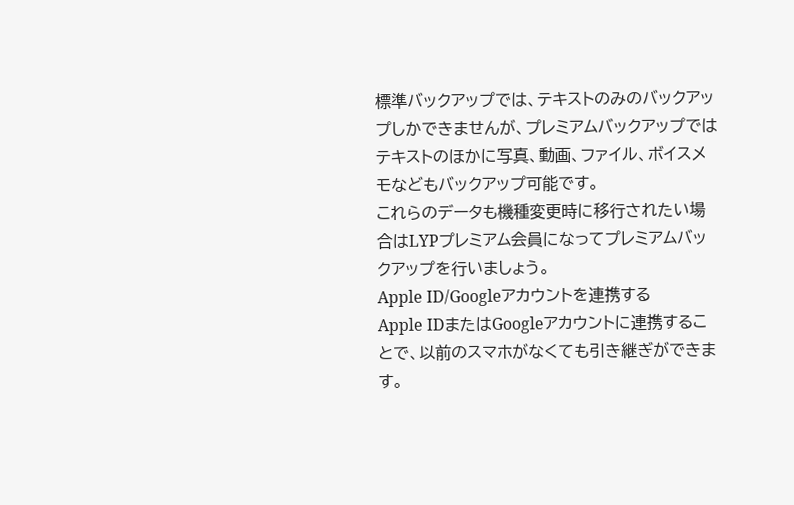標準バックアップでは、テキストのみのバックアップしかできませんが、プレミアムバックアップではテキストのほかに写真、動画、ファイル、ボイスメモなどもバックアップ可能です。
これらのデータも機種変更時に移行されたい場合はLYPプレミアム会員になってプレミアムバックアップを行いましょう。
Apple ID/Googleアカウントを連携する
Apple IDまたはGoogleアカウントに連携することで、以前のスマホがなくても引き継ぎができます。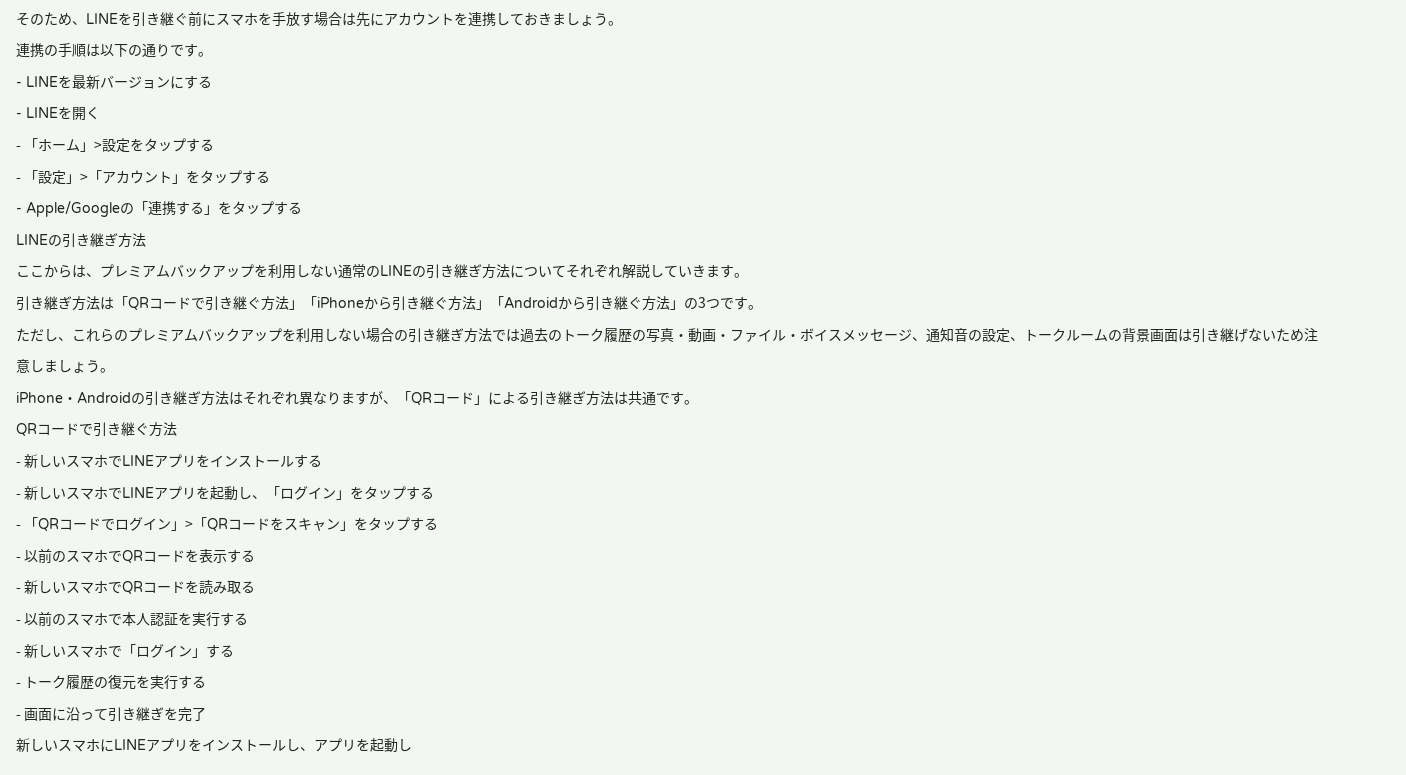そのため、LINEを引き継ぐ前にスマホを手放す場合は先にアカウントを連携しておきましょう。
連携の手順は以下の通りです。
- LINEを最新バージョンにする
- LINEを開く
- 「ホーム」>設定をタップする
- 「設定」>「アカウント」をタップする
- Apple/Googleの「連携する」をタップする
LINEの引き継ぎ方法
ここからは、プレミアムバックアップを利用しない通常のLINEの引き継ぎ方法についてそれぞれ解説していきます。
引き継ぎ方法は「QRコードで引き継ぐ方法」「iPhoneから引き継ぐ方法」「Androidから引き継ぐ方法」の3つです。
ただし、これらのプレミアムバックアップを利用しない場合の引き継ぎ方法では過去のトーク履歴の写真・動画・ファイル・ボイスメッセージ、通知音の設定、トークルームの背景画面は引き継げないため注意しましょう。
iPhone・Androidの引き継ぎ方法はそれぞれ異なりますが、「QRコード」による引き継ぎ方法は共通です。
QRコードで引き継ぐ方法
- 新しいスマホでLINEアプリをインストールする
- 新しいスマホでLINEアプリを起動し、「ログイン」をタップする
- 「QRコードでログイン」>「QRコードをスキャン」をタップする
- 以前のスマホでQRコードを表示する
- 新しいスマホでQRコードを読み取る
- 以前のスマホで本人認証を実行する
- 新しいスマホで「ログイン」する
- トーク履歴の復元を実行する
- 画面に沿って引き継ぎを完了
新しいスマホにLINEアプリをインストールし、アプリを起動し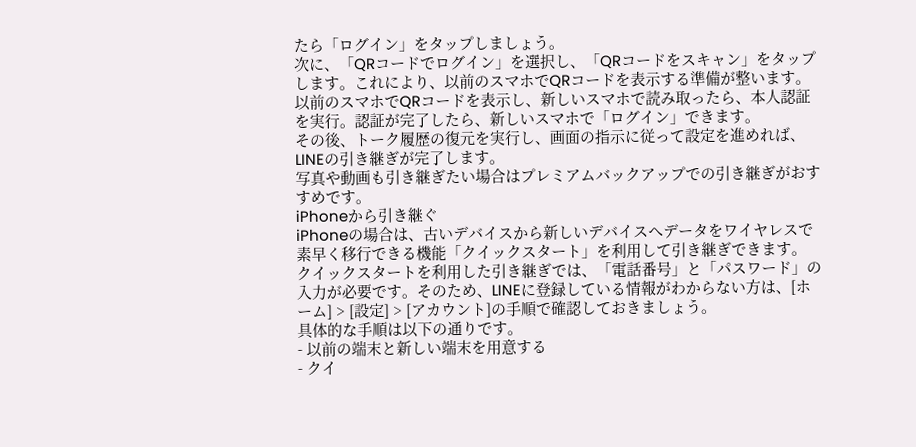たら「ログイン」をタップしましょう。
次に、「QRコードでログイン」を選択し、「QRコードをスキャン」をタップします。これにより、以前のスマホでQRコードを表示する準備が整います。
以前のスマホでQRコードを表示し、新しいスマホで読み取ったら、本人認証を実行。認証が完了したら、新しいスマホで「ログイン」できます。
その後、トーク履歴の復元を実行し、画面の指示に従って設定を進めれば、LINEの引き継ぎが完了します。
写真や動画も引き継ぎたい場合はプレミアムバックアップでの引き継ぎがおすすめです。
iPhoneから引き継ぐ
iPhoneの場合は、古いデバイスから新しいデバイスへデータをワイヤレスで素早く移行できる機能「クイックスタート」を利用して引き継ぎできます。
クイックスタートを利用した引き継ぎでは、「電話番号」と「パスワード」の入力が必要です。そのため、LINEに登録している情報がわからない方は、[ホーム] > [設定] > [アカウント]の手順で確認しておきましょう。
具体的な手順は以下の通りです。
- 以前の端末と新しい端末を用意する
- クイ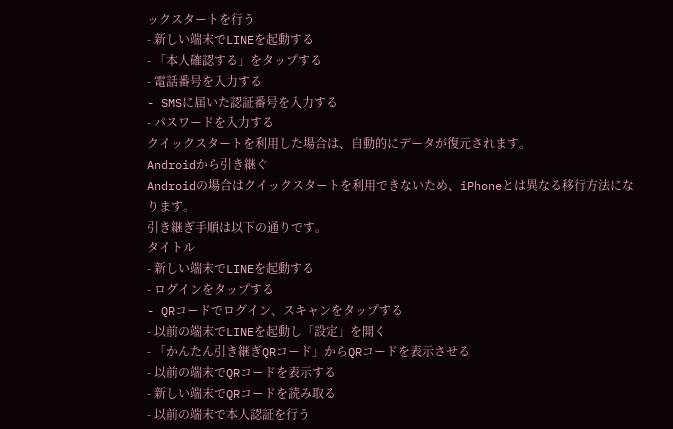ックスタートを行う
- 新しい端末でLINEを起動する
- 「本人確認する」をタップする
- 電話番号を入力する
- SMSに届いた認証番号を入力する
- パスワードを入力する
クイックスタートを利用した場合は、自動的にデータが復元されます。
Androidから引き継ぐ
Androidの場合はクイックスタートを利用できないため、iPhoneとは異なる移行方法になります。
引き継ぎ手順は以下の通りです。
タイトル
- 新しい端末でLINEを起動する
- ログインをタップする
- QRコードでログイン、スキャンをタップする
- 以前の端末でLINEを起動し「設定」を開く
- 「かんたん引き継ぎQRコード」からQRコードを表示させる
- 以前の端末でQRコードを表示する
- 新しい端末でQRコードを読み取る
- 以前の端末で本人認証を行う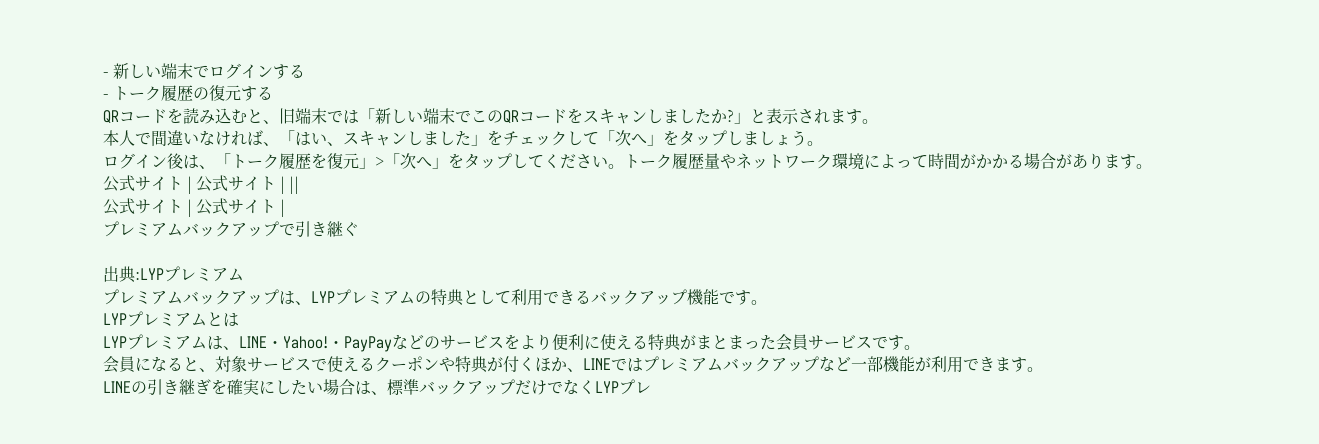- 新しい端末でログインする
- トーク履歴の復元する
QRコードを読み込むと、旧端末では「新しい端末でこのQRコードをスキャンしましたか?」と表示されます。
本人で間違いなければ、「はい、スキャンしました」をチェックして「次へ」をタップしましょう。
ログイン後は、「トーク履歴を復元」>「次へ」をタップしてください。トーク履歴量やネットワーク環境によって時間がかかる場合があります。
公式サイト | 公式サイト | ||
公式サイト | 公式サイト |
プレミアムバックアップで引き継ぐ

出典:LYPプレミアム
プレミアムバックアップは、LYPプレミアムの特典として利用できるバックアップ機能です。
LYPプレミアムとは
LYPプレミアムは、LINE・Yahoo!・PayPayなどのサービスをより便利に使える特典がまとまった会員サービスです。
会員になると、対象サービスで使えるクーポンや特典が付くほか、LINEではプレミアムバックアップなど一部機能が利用できます。
LINEの引き継ぎを確実にしたい場合は、標準バックアップだけでなくLYPプレ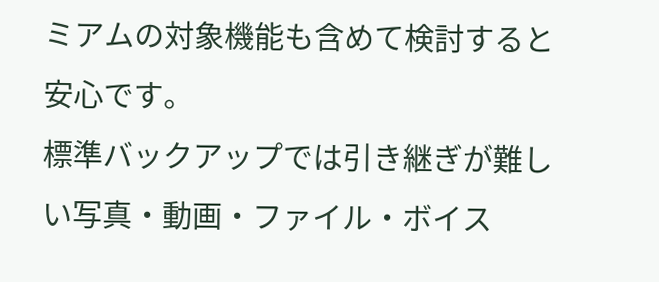ミアムの対象機能も含めて検討すると安心です。
標準バックアップでは引き継ぎが難しい写真・動画・ファイル・ボイス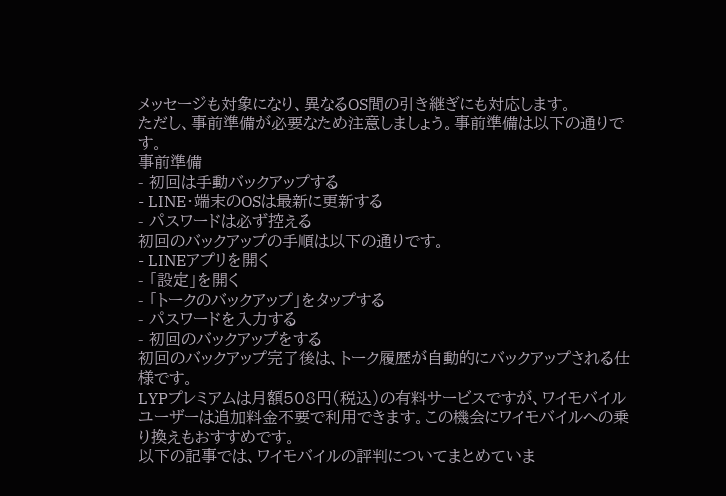メッセージも対象になり、異なるOS間の引き継ぎにも対応します。
ただし、事前準備が必要なため注意しましょう。事前準備は以下の通りです。
事前準備
- 初回は手動バックアップする
- LINE・端末のOSは最新に更新する
- パスワードは必ず控える
初回のバックアップの手順は以下の通りです。
- LINEアプリを開く
- 「設定」を開く
- 「トークのバックアップ」をタップする
- パスワードを入力する
- 初回のバックアップをする
初回のバックアップ完了後は、トーク履歴が自動的にバックアップされる仕様です。
LYPプレミアムは月額508円(税込)の有料サービスですが、ワイモバイルユーザーは追加料金不要で利用できます。この機会にワイモバイルへの乗り換えもおすすめです。
以下の記事では、ワイモバイルの評判についてまとめていま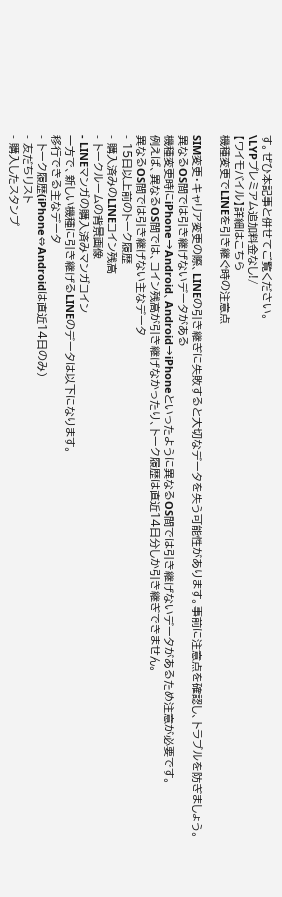す。ぜひ本記事と併せてご覧ください。
\LYPプレミアム追加料金なし!/
【ワイモバイル】詳細はこちら
機種変更でLINEを引き継ぐ時の注意点

SIM変更・キャリア変更の際、LINEの引き継ぎに失敗すると大切なデータを失う可能性があります。事前に注意点を確認し、トラブルを防ぎましょう。
異なるOS間では引き継げないデータがある
機種変更時にiPhone→Android、Android→iPhoneといったように異なるOS間では引き継げないデータがあるため注意が必要です。
例えば、異なるOS間では、コイン残高が引き継げなかったり、トーク履歴は直近14日分しか引き継ぎできません。
異なるOS間では引き継げない主なデータ
- 15日以上前のトーク履歴
- 購入済みのLINEコイン残高
- トークルームの背景画像
- LINEマンガの購入済みマンガコイン
一方で、新しい機種に引き継げるLINEのデータは以下になります。
移行できる主なデータ
- トーク履歴(iPhone⇔Androidは直近14日のみ)
- 友だちリスト
- 購入したスタンプ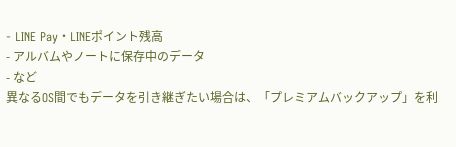- LINE Pay・LINEポイント残高
- アルバムやノートに保存中のデータ
- など
異なるOS間でもデータを引き継ぎたい場合は、「プレミアムバックアップ」を利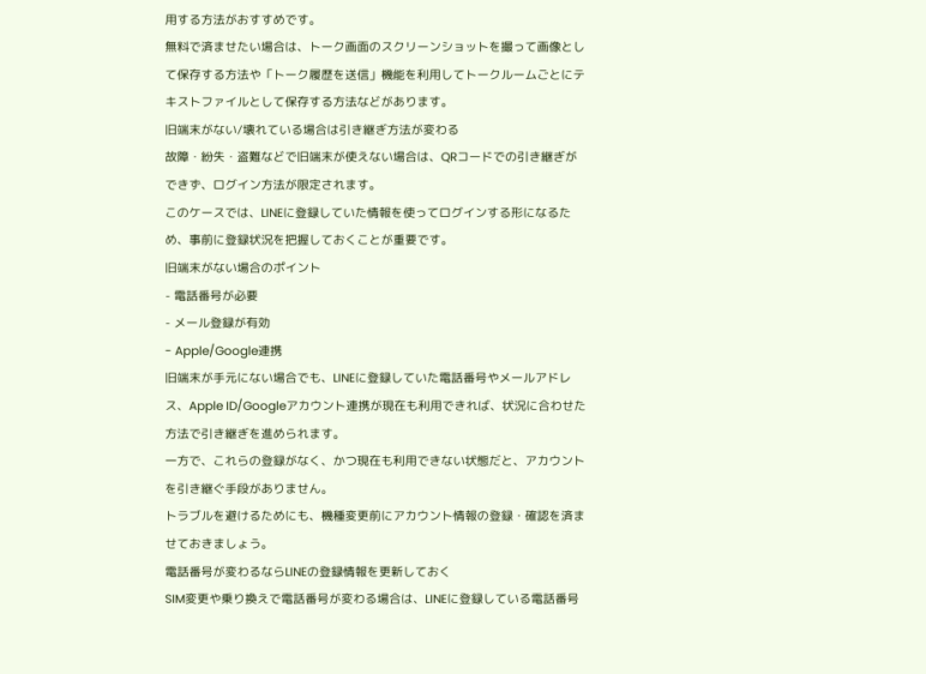用する方法がおすすめです。
無料で済ませたい場合は、トーク画面のスクリーンショットを撮って画像として保存する方法や「トーク履歴を送信」機能を利用してトークルームごとにテキストファイルとして保存する方法などがあります。
旧端末がない/壊れている場合は引き継ぎ方法が変わる
故障・紛失・盗難などで旧端末が使えない場合は、QRコードでの引き継ぎができず、ログイン方法が限定されます。
このケースでは、LINEに登録していた情報を使ってログインする形になるため、事前に登録状況を把握しておくことが重要です。
旧端末がない場合のポイント
- 電話番号が必要
- メール登録が有効
- Apple/Google連携
旧端末が手元にない場合でも、LINEに登録していた電話番号やメールアドレス、Apple ID/Googleアカウント連携が現在も利用できれば、状況に合わせた方法で引き継ぎを進められます。
一方で、これらの登録がなく、かつ現在も利用できない状態だと、アカウントを引き継ぐ手段がありません。
トラブルを避けるためにも、機種変更前にアカウント情報の登録・確認を済ませておきましょう。
電話番号が変わるならLINEの登録情報を更新しておく
SIM変更や乗り換えで電話番号が変わる場合は、LINEに登録している電話番号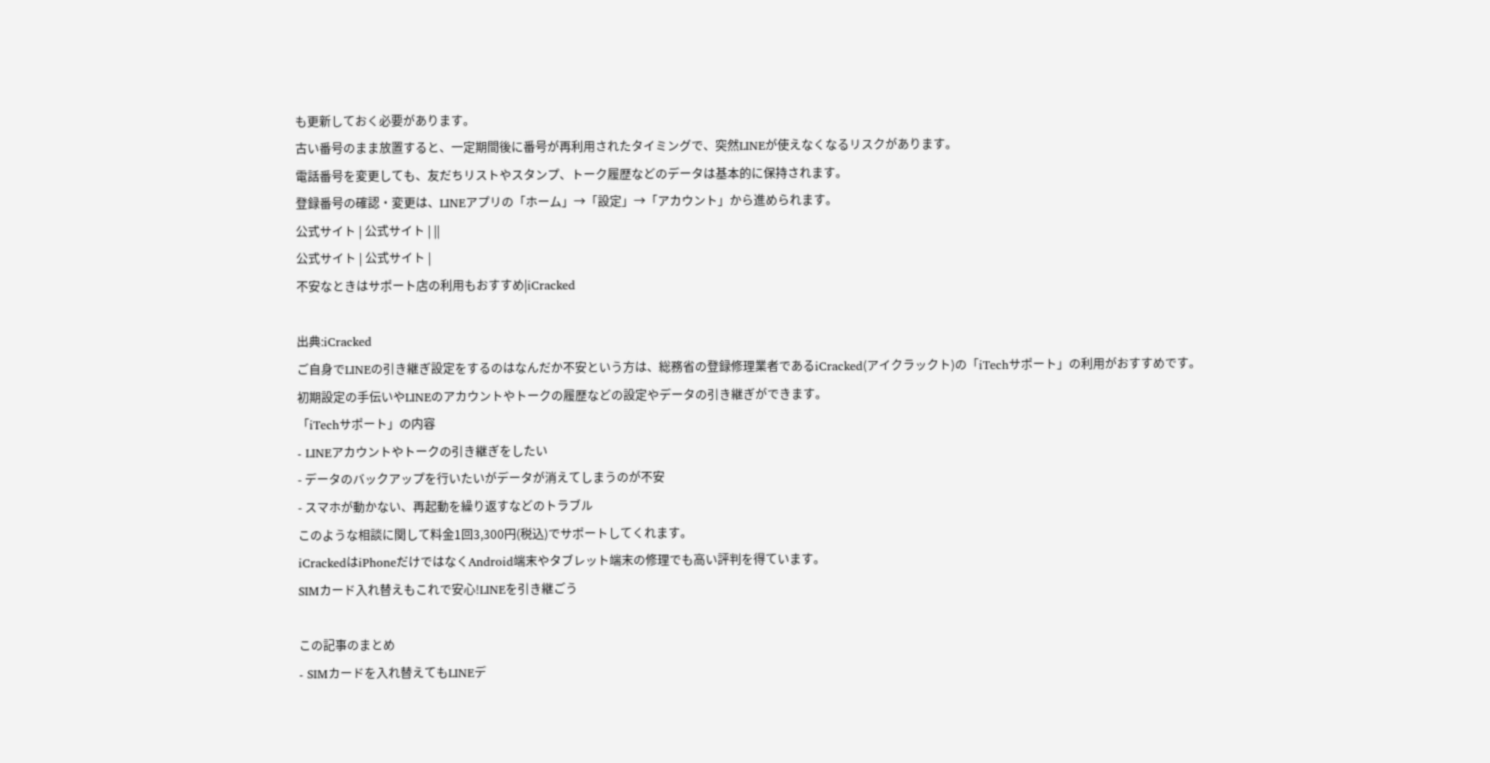も更新しておく必要があります。
古い番号のまま放置すると、一定期間後に番号が再利用されたタイミングで、突然LINEが使えなくなるリスクがあります。
電話番号を変更しても、友だちリストやスタンプ、トーク履歴などのデータは基本的に保持されます。
登録番号の確認・変更は、LINEアプリの「ホーム」→「設定」→「アカウント」から進められます。
公式サイト | 公式サイト | ||
公式サイト | 公式サイト |
不安なときはサポート店の利用もおすすめ|iCracked

出典:iCracked
ご自身でLINEの引き継ぎ設定をするのはなんだか不安という方は、総務省の登録修理業者であるiCracked(アイクラックト)の「iTechサポート」の利用がおすすめです。
初期設定の手伝いやLINEのアカウントやトークの履歴などの設定やデータの引き継ぎができます。
「iTechサポート」の内容
- LINEアカウントやトークの引き継ぎをしたい
- データのバックアップを行いたいがデータが消えてしまうのが不安
- スマホが動かない、再起動を繰り返すなどのトラブル
このような相談に関して料金1回3,300円(税込)でサポートしてくれます。
iCrackedはiPhoneだけではなくAndroid端末やタブレット端末の修理でも高い評判を得ています。
SIMカード入れ替えもこれで安心!LINEを引き継ごう

この記事のまとめ
- SIMカードを入れ替えてもLINEデ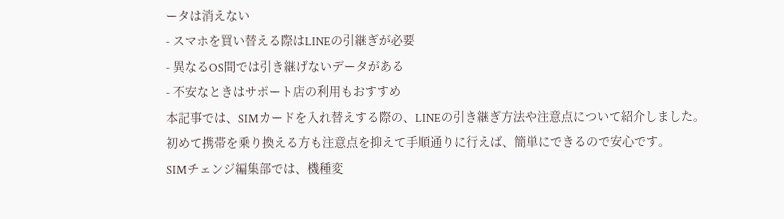ータは消えない
- スマホを買い替える際はLINEの引継ぎが必要
- 異なるOS間では引き継げないデータがある
- 不安なときはサポート店の利用もおすすめ
本記事では、SIMカードを入れ替えする際の、LINEの引き継ぎ方法や注意点について紹介しました。
初めて携帯を乗り換える方も注意点を抑えて手順通りに行えば、簡単にできるので安心です。
SIMチェンジ編集部では、機種変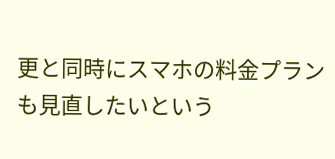更と同時にスマホの料金プランも見直したいという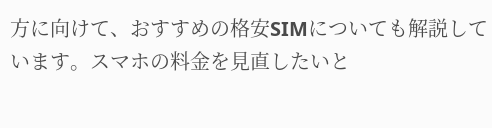方に向けて、おすすめの格安SIMについても解説しています。スマホの料金を見直したいと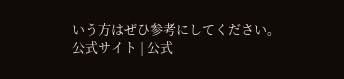いう方はぜひ参考にしてください。
公式サイト | 公式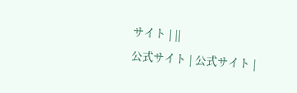サイト | ||
公式サイト | 公式サイト |